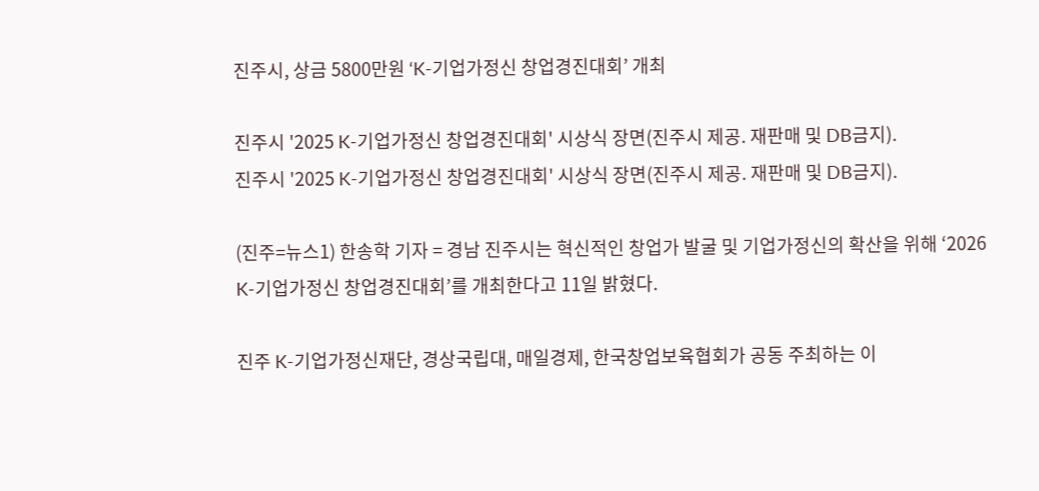진주시, 상금 5800만원 ‘K-기업가정신 창업경진대회’ 개최

진주시 '2025 K-기업가정신 창업경진대회' 시상식 장면(진주시 제공. 재판매 및 DB금지).
진주시 '2025 K-기업가정신 창업경진대회' 시상식 장면(진주시 제공. 재판매 및 DB금지).

(진주=뉴스1) 한송학 기자 = 경남 진주시는 혁신적인 창업가 발굴 및 기업가정신의 확산을 위해 ‘2026 K-기업가정신 창업경진대회’를 개최한다고 11일 밝혔다.

진주 K-기업가정신재단, 경상국립대, 매일경제, 한국창업보육협회가 공동 주최하는 이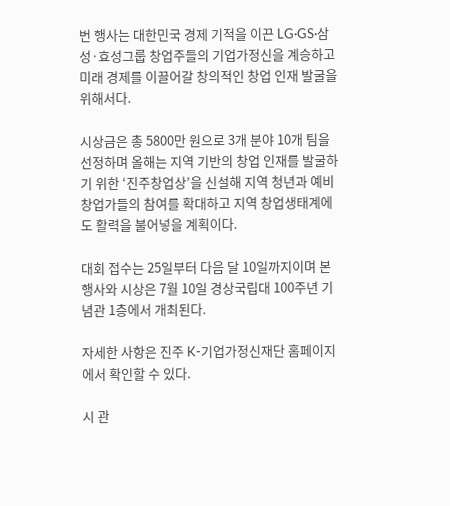번 행사는 대한민국 경제 기적을 이끈 LG·GS·삼성·효성그룹 창업주들의 기업가정신을 계승하고 미래 경제를 이끌어갈 창의적인 창업 인재 발굴을 위해서다.

시상금은 총 5800만 원으로 3개 분야 10개 팀을 선정하며 올해는 지역 기반의 창업 인재를 발굴하기 위한 ‘진주창업상’을 신설해 지역 청년과 예비 창업가들의 참여를 확대하고 지역 창업생태계에도 활력을 불어넣을 계획이다.

대회 접수는 25일부터 다음 달 10일까지이며 본 행사와 시상은 7월 10일 경상국립대 100주년 기념관 1층에서 개최된다.

자세한 사항은 진주 K-기업가정신재단 홈페이지에서 확인할 수 있다.

시 관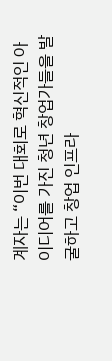계자는 “이번 대회로 혁신적인 아이디어를 가진 청년 창업가들을 발굴하고 창업 인프라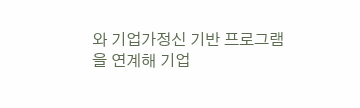와 기업가정신 기반 프로그램을 연계해 기업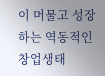이 머물고 성장하는 역동적인 창업생태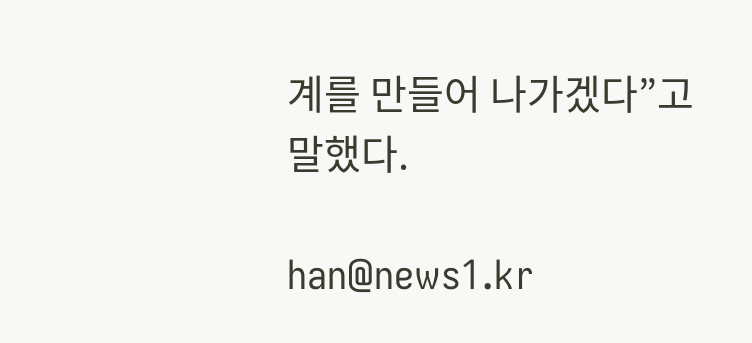계를 만들어 나가겠다”고 말했다.

han@news1.kr